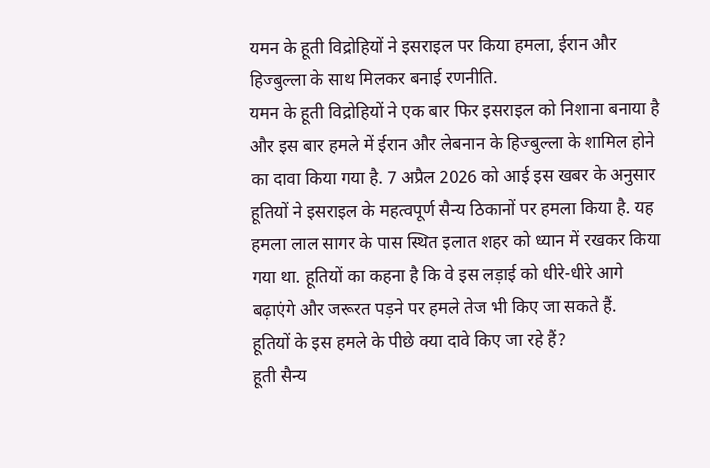यमन के हूती विद्रोहियों ने इसराइल पर किया हमला, ईरान और हिज्बुल्ला के साथ मिलकर बनाई रणनीति.
यमन के हूती विद्रोहियों ने एक बार फिर इसराइल को निशाना बनाया है और इस बार हमले में ईरान और लेबनान के हिज्बुल्ला के शामिल होने का दावा किया गया है. 7 अप्रैल 2026 को आई इस खबर के अनुसार हूतियों ने इसराइल के महत्वपूर्ण सैन्य ठिकानों पर हमला किया है. यह हमला लाल सागर के पास स्थित इलात शहर को ध्यान में रखकर किया गया था. हूतियों का कहना है कि वे इस लड़ाई को धीरे-धीरे आगे बढ़ाएंगे और जरूरत पड़ने पर हमले तेज भी किए जा सकते हैं.
हूतियों के इस हमले के पीछे क्या दावे किए जा रहे हैं?
हूती सैन्य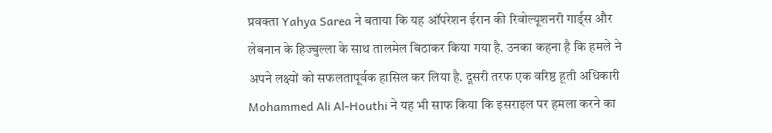प्रवक्ता Yahya Sarea ने बताया कि यह ऑपरेशन ईरान की रिवोल्यूशनरी गार्ड्स और लेबनान के हिज्बुल्ला के साथ तालमेल बिठाकर किया गया है. उनका कहना है कि हमले ने अपने लक्ष्यों को सफलतापूर्वक हासिल कर लिया है. दूसरी तरफ एक वरिष्ठ हूती अधिकारी Mohammed Ali Al-Houthi ने यह भी साफ किया कि इसराइल पर हमला करने का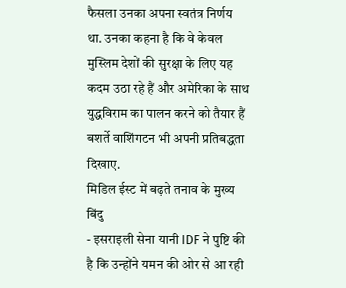फैसला उनका अपना स्वतंत्र निर्णय था. उनका कहना है कि वे केवल मुस्लिम देशों की सुरक्षा के लिए यह कदम उठा रहे हैं और अमेरिका के साथ युद्धविराम का पालन करने को तैयार हैं बशर्ते वाशिंगटन भी अपनी प्रतिबद्धता दिखाए.
मिडिल ईस्ट में बढ़ते तनाव के मुख्य बिंदु
- इसराइली सेना यानी IDF ने पुष्टि की है कि उन्होंने यमन की ओर से आ रही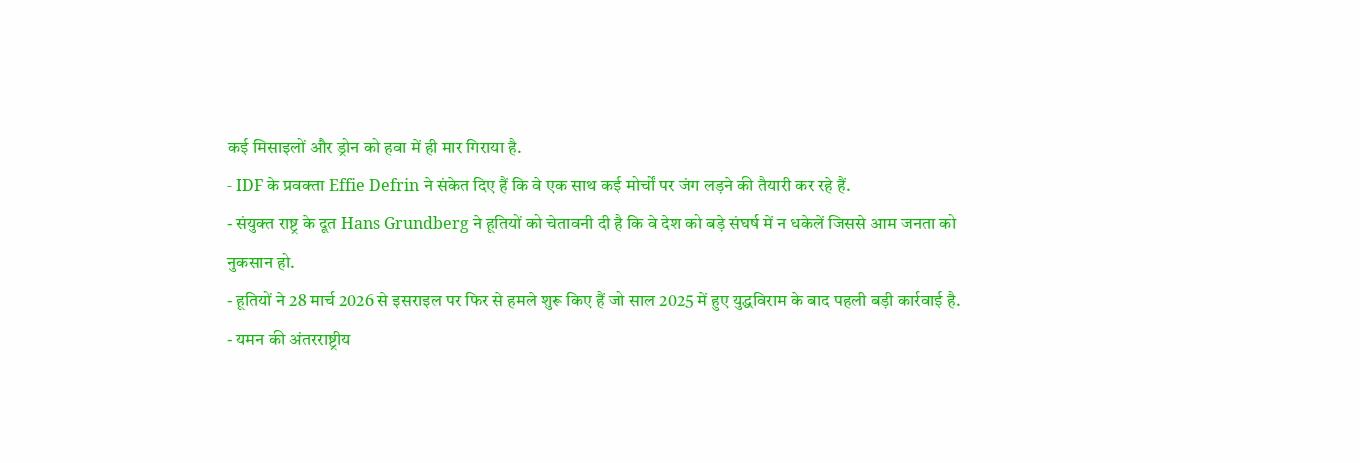कई मिसाइलों और ड्रोन को हवा में ही मार गिराया है.
- IDF के प्रवक्ता Effie Defrin ने संकेत दिए हैं कि वे एक साथ कई मोर्चों पर जंग लड़ने की तैयारी कर रहे हैं.
- संयुक्त राष्ट्र के दूत Hans Grundberg ने हूतियों को चेतावनी दी है कि वे देश को बड़े संघर्ष में न धकेलें जिससे आम जनता को नुकसान हो.
- हूतियों ने 28 मार्च 2026 से इसराइल पर फिर से हमले शुरू किए हैं जो साल 2025 में हुए युद्धविराम के बाद पहली बड़ी कार्रवाई है.
- यमन की अंतरराष्ट्रीय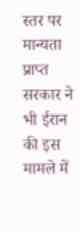स्तर पर मान्यता प्राप्त सरकार ने भी ईरान की इस मामले में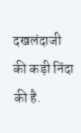दखलंदाजी की कड़ी निंदा की है.